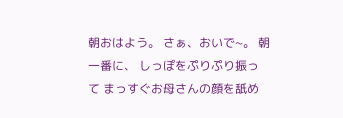朝おはよう。 さぁ、おいで~。 朝一番に、 しっぽをぷりぷり振って まっすぐお母さんの顔を舐め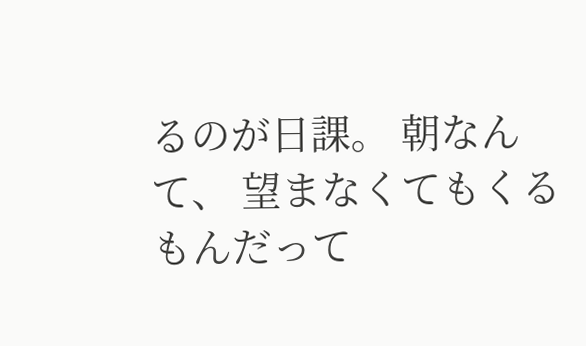るのが日課。 朝なんて、 望まなくてもくるもんだって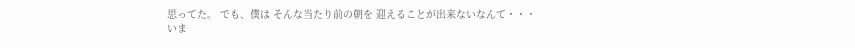思ってた。 でも、僕は そんな当たり前の朝を 迎えることが出来ないなんて・・・ いま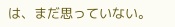は、まだ思っていない。